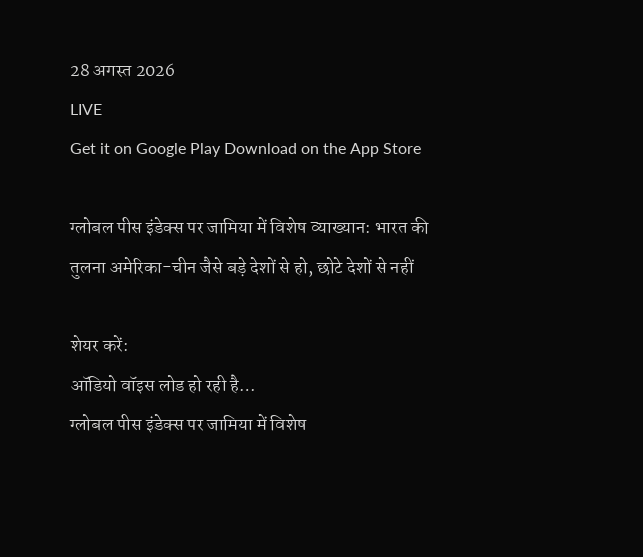28 अगस्त 2026
LIVE
Get it on Google Play Download on the App Store

ग्लोबल पीस इंडेक्स पर जामिया में विशेष व्याख्यान: भारत की तुलना अमेरिका-चीन जैसे बड़े देशों से हो, छोटे देशों से नहीं

शेयर करें:
ऑडियो वॉइस लोड हो रही है…
ग्लोबल पीस इंडेक्स पर जामिया में विशेष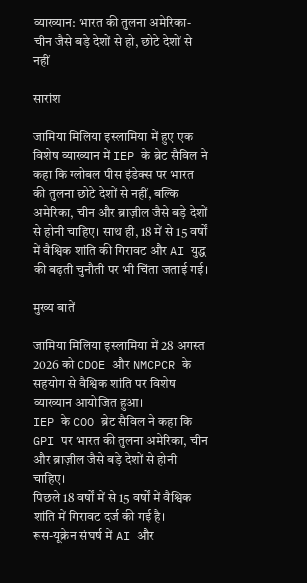व्याख्यान: भारत की तुलना अमेरिका-चीन जैसे बड़े देशों से हो, छोटे देशों से नहीं

सारांश

जामिया मिलिया इस्लामिया में हुए एक विशेष व्याख्यान में IEP के ब्रेट सैविल ने कहा कि ग्लोबल पीस इंडेक्स पर भारत की तुलना छोटे देशों से नहीं, बल्कि अमेरिका, चीन और ब्राज़ील जैसे बड़े देशों से होनी चाहिए। साथ ही, 18 में से 15 वर्षों में वैश्विक शांति की गिरावट और AI युद्ध की बढ़ती चुनौती पर भी चिंता जताई गई।

मुख्य बातें

जामिया मिलिया इस्लामिया में 28 अगस्त 2026 को CDOE और NMCPCR के सहयोग से वैश्विक शांति पर विशेष व्याख्यान आयोजित हुआ।
IEP के COO ब्रेट सैविल ने कहा कि GPI पर भारत की तुलना अमेरिका, चीन और ब्राज़ील जैसे बड़े देशों से होनी चाहिए।
पिछले 18 वर्षों में से 15 वर्षों में वैश्विक शांति में गिरावट दर्ज की गई है।
रूस-यूक्रेन संघर्ष में AI और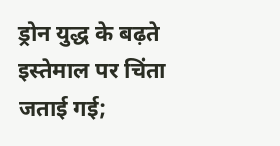ड्रोन युद्ध के बढ़ते इस्तेमाल पर चिंता जताई गई;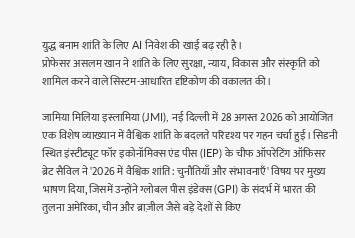युद्ध बनाम शांति के लिए AI निवेश की खाई बढ़ रही है।
प्रोफेसर असलम खान ने शांति के लिए सुरक्षा, न्याय, विकास और संस्कृति को शामिल करने वाले सिस्टम-आधारित दृष्टिकोण की वकालत की।

जामिया मिलिया इस्लामिया (JMI), नई दिल्ली में 28 अगस्त 2026 को आयोजित एक विशेष व्याख्यान में वैश्विक शांति के बदलते परिदृश्य पर गहन चर्चा हुई। सिडनी स्थित इंस्टीट्यूट फॉर इकोनॉमिक्स एंड पीस (IEP) के चीफ ऑपरेटिंग ऑफिसर ब्रेट सैविल ने '2026 में वैश्विक शांति: चुनौतियाँ और संभावनाएँ' विषय पर मुख्य भाषण दिया, जिसमें उन्होंने ग्लोबल पीस इंडेक्स (GPI) के संदर्भ में भारत की तुलना अमेरिका, चीन और ब्राज़ील जैसे बड़े देशों से किए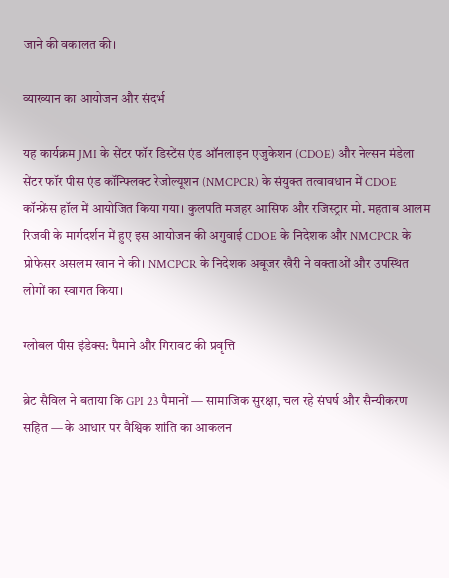जाने की वकालत की।

व्याख्यान का आयोजन और संदर्भ

यह कार्यक्रम JMI के सेंटर फॉर डिस्टेंस एंड ऑनलाइन एजुकेशन (CDOE) और नेल्सन मंडेला सेंटर फॉर पीस एंड कॉन्फ्लिक्ट रेजोल्यूशन (NMCPCR) के संयुक्त तत्वावधान में CDOE कॉन्फ्रेंस हॉल में आयोजित किया गया। कुलपति मजहर आसिफ और रजिस्ट्रार मो. महताब आलम रिजवी के मार्गदर्शन में हुए इस आयोजन की अगुवाई CDOE के निदेशक और NMCPCR के प्रोफेसर असलम खान ने की। NMCPCR के निदेशक अबूजर खैरी ने वक्ताओं और उपस्थित लोगों का स्वागत किया।

ग्लोबल पीस इंडेक्स: पैमाने और गिरावट की प्रवृत्ति

ब्रेट सैविल ने बताया कि GPI 23 पैमानों — सामाजिक सुरक्षा, चल रहे संघर्ष और सैन्यीकरण सहित — के आधार पर वैश्विक शांति का आकलन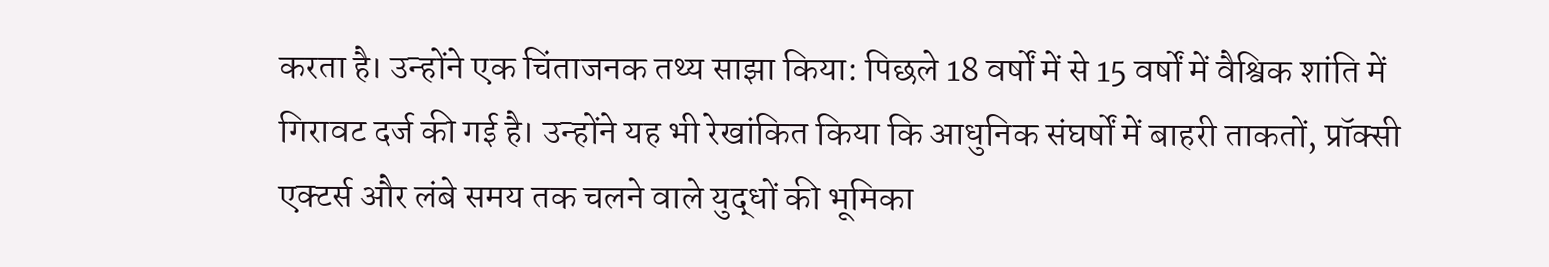करता है। उन्होंने एक चिंताजनक तथ्य साझा किया: पिछले 18 वर्षों में से 15 वर्षों में वैश्विक शांति में गिरावट दर्ज की गई है। उन्होंने यह भी रेखांकित किया कि आधुनिक संघर्षों में बाहरी ताकतों, प्रॉक्सी एक्टर्स और लंबे समय तक चलने वाले युद्धों की भूमिका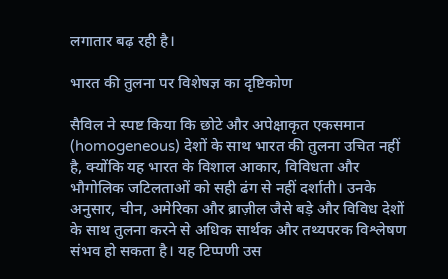लगातार बढ़ रही है।

भारत की तुलना पर विशेषज्ञ का दृष्टिकोण

सैविल ने स्पष्ट किया कि छोटे और अपेक्षाकृत एकसमान (homogeneous) देशों के साथ भारत की तुलना उचित नहीं है, क्योंकि यह भारत के विशाल आकार, विविधता और भौगोलिक जटिलताओं को सही ढंग से नहीं दर्शाती। उनके अनुसार, चीन, अमेरिका और ब्राज़ील जैसे बड़े और विविध देशों के साथ तुलना करने से अधिक सार्थक और तथ्यपरक विश्लेषण संभव हो सकता है। यह टिप्पणी उस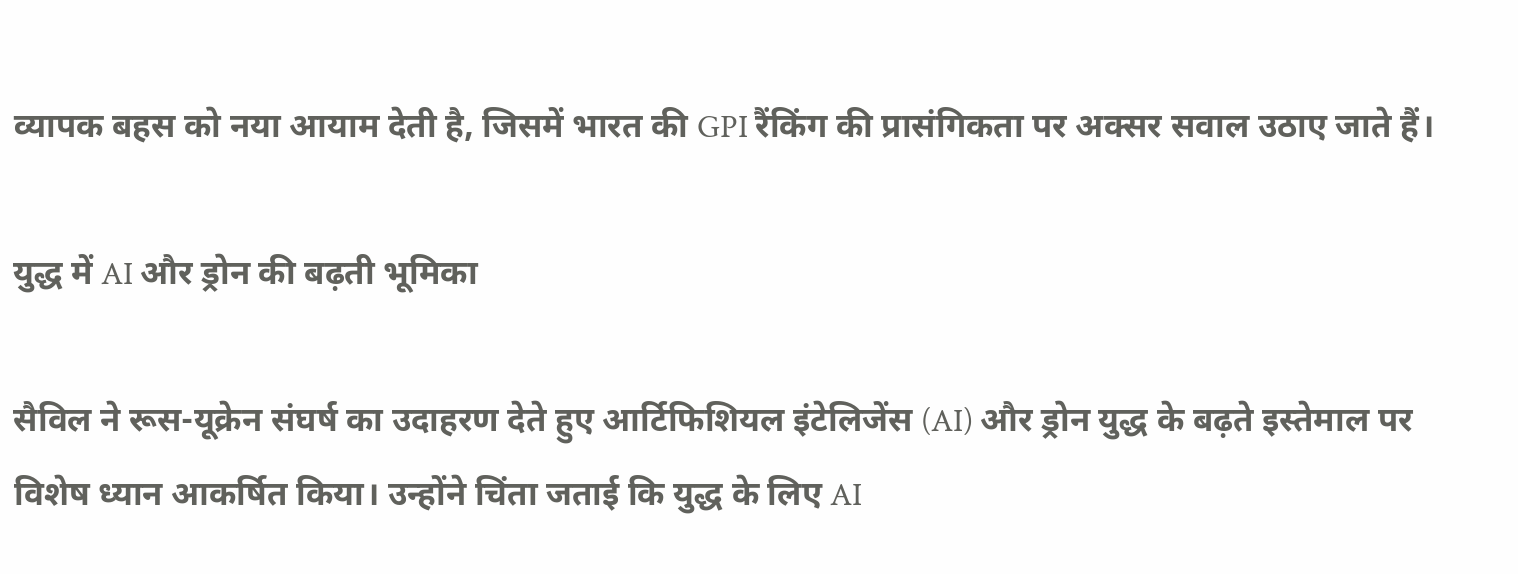व्यापक बहस को नया आयाम देती है, जिसमें भारत की GPI रैंकिंग की प्रासंगिकता पर अक्सर सवाल उठाए जाते हैं।

युद्ध में AI और ड्रोन की बढ़ती भूमिका

सैविल ने रूस-यूक्रेन संघर्ष का उदाहरण देते हुए आर्टिफिशियल इंटेलिजेंस (AI) और ड्रोन युद्ध के बढ़ते इस्तेमाल पर विशेष ध्यान आकर्षित किया। उन्होंने चिंता जताई कि युद्ध के लिए AI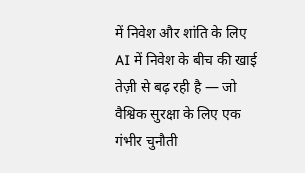में निवेश और शांति के लिए AI में निवेश के बीच की खाई तेज़ी से बढ़ रही है — जो वैश्विक सुरक्षा के लिए एक गंभीर चुनौती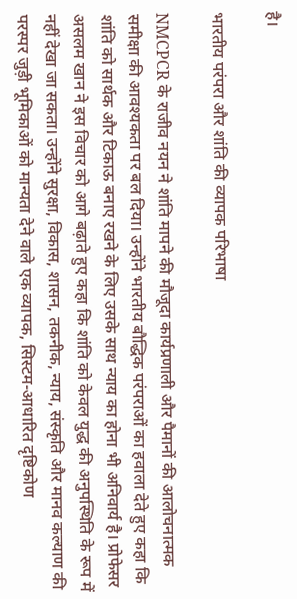है।

भारतीय परंपरा और शांति की व्यापक परिभाषा

NMCPCR के राजीव नयन ने शांति मापने की मौजूदा कार्यप्रणाली और पैमानों की आलोचनात्मक समीक्षा की आवश्यकता पर बल दिया। उन्होंने भारतीय बौद्धिक परंपराओं का हवाला देते हुए कहा कि शांति को सार्थक और टिकाऊ बनाए रखने के लिए उसके साथ न्याय का होना भी अनिवार्य है। प्रोफेसर असलम खान ने इस विचार को आगे बढ़ाते हुए कहा कि शांति को केवल युद्ध की अनुपस्थिति के रूप में नहीं देखा जा सकता। उन्होंने सुरक्षा, विकास, शासन, तकनीक, न्याय, संस्कृति और मानव कल्याण की परस्पर जुड़ी भूमिकाओं को मान्यता देने वाले एक व्यापक, सिस्टम-आधारित दृष्टिकोण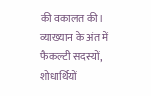की वकालत की। व्याख्यान के अंत में फैकल्टी सदस्यों, शोधार्थियों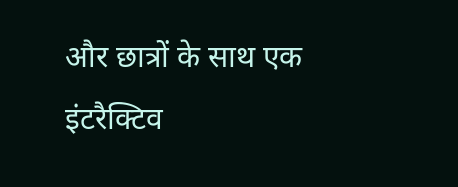और छात्रों के साथ एक इंटरैक्टिव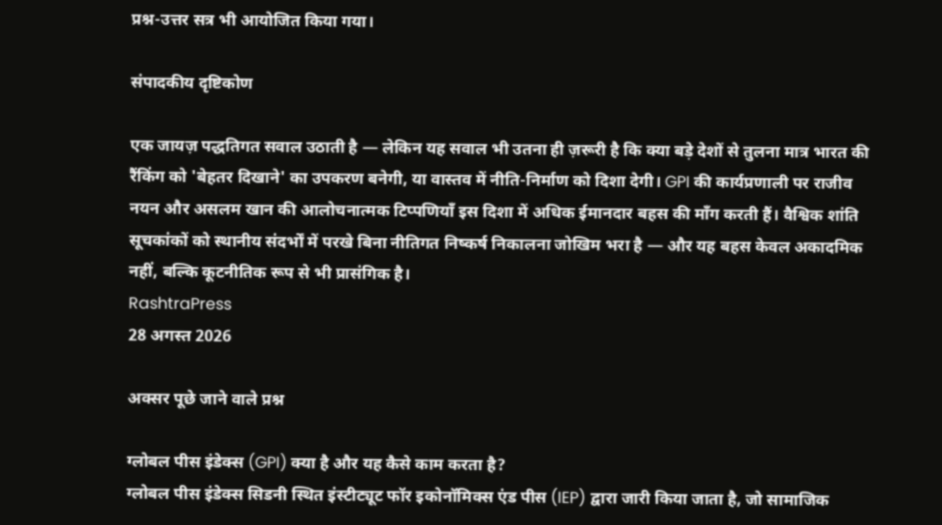प्रश्न-उत्तर सत्र भी आयोजित किया गया।

संपादकीय दृष्टिकोण

एक जायज़ पद्धतिगत सवाल उठाती है — लेकिन यह सवाल भी उतना ही ज़रूरी है कि क्या बड़े देशों से तुलना मात्र भारत की रैंकिंग को 'बेहतर दिखाने' का उपकरण बनेगी, या वास्तव में नीति-निर्माण को दिशा देगी। GPI की कार्यप्रणाली पर राजीव नयन और असलम खान की आलोचनात्मक टिप्पणियाँ इस दिशा में अधिक ईमानदार बहस की माँग करती हैं। वैश्विक शांति सूचकांकों को स्थानीय संदर्भों में परखे बिना नीतिगत निष्कर्ष निकालना जोखिम भरा है — और यह बहस केवल अकादमिक नहीं, बल्कि कूटनीतिक रूप से भी प्रासंगिक है।
RashtraPress
28 अगस्त 2026

अक्सर पूछे जाने वाले प्रश्न

ग्लोबल पीस इंडेक्स (GPI) क्या है और यह कैसे काम करता है?
ग्लोबल पीस इंडेक्स सिडनी स्थित इंस्टीट्यूट फॉर इकोनॉमिक्स एंड पीस (IEP) द्वारा जारी किया जाता है, जो सामाजिक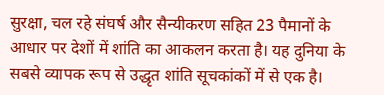सुरक्षा, चल रहे संघर्ष और सैन्यीकरण सहित 23 पैमानों के आधार पर देशों में शांति का आकलन करता है। यह दुनिया के सबसे व्यापक रूप से उद्धृत शांति सूचकांकों में से एक है।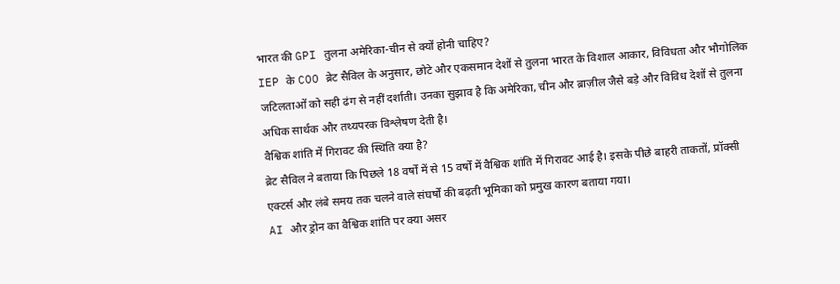भारत की GPI तुलना अमेरिका-चीन से क्यों होनी चाहिए?
IEP के COO ब्रेट सैविल के अनुसार, छोटे और एकसमान देशों से तुलना भारत के विशाल आकार, विविधता और भौगोलिक जटिलताओं को सही ढंग से नहीं दर्शाती। उनका सुझाव है कि अमेरिका, चीन और ब्राज़ील जैसे बड़े और विविध देशों से तुलना अधिक सार्थक और तथ्यपरक विश्लेषण देती है।
वैश्विक शांति में गिरावट की स्थिति क्या है?
ब्रेट सैविल ने बताया कि पिछले 18 वर्षों में से 15 वर्षों में वैश्विक शांति में गिरावट आई है। इसके पीछे बाहरी ताकतों, प्रॉक्सी एक्टर्स और लंबे समय तक चलने वाले संघर्षों की बढ़ती भूमिका को प्रमुख कारण बताया गया।
AI और ड्रोन का वैश्विक शांति पर क्या असर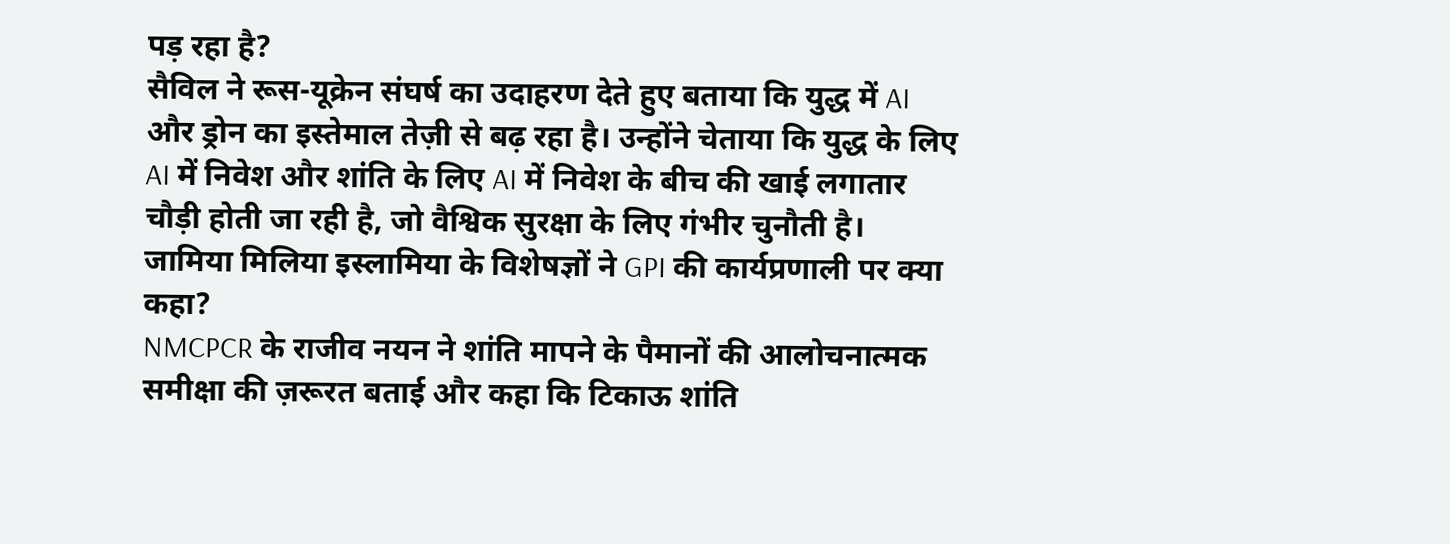पड़ रहा है?
सैविल ने रूस-यूक्रेन संघर्ष का उदाहरण देते हुए बताया कि युद्ध में AI और ड्रोन का इस्तेमाल तेज़ी से बढ़ रहा है। उन्होंने चेताया कि युद्ध के लिए AI में निवेश और शांति के लिए AI में निवेश के बीच की खाई लगातार चौड़ी होती जा रही है, जो वैश्विक सुरक्षा के लिए गंभीर चुनौती है।
जामिया मिलिया इस्लामिया के विशेषज्ञों ने GPI की कार्यप्रणाली पर क्या कहा?
NMCPCR के राजीव नयन ने शांति मापने के पैमानों की आलोचनात्मक समीक्षा की ज़रूरत बताई और कहा कि टिकाऊ शांति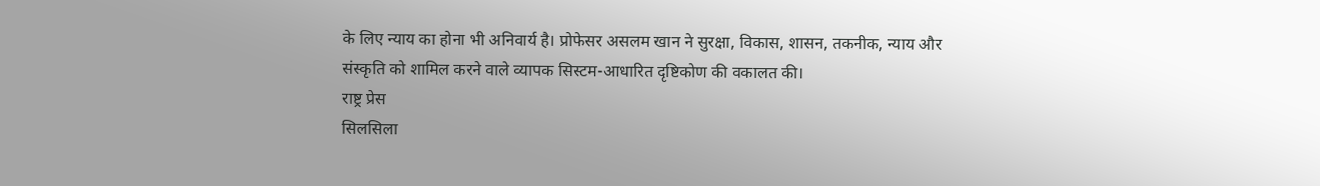के लिए न्याय का होना भी अनिवार्य है। प्रोफेसर असलम खान ने सुरक्षा, विकास, शासन, तकनीक, न्याय और संस्कृति को शामिल करने वाले व्यापक सिस्टम-आधारित दृष्टिकोण की वकालत की।
राष्ट्र प्रेस
सिलसिला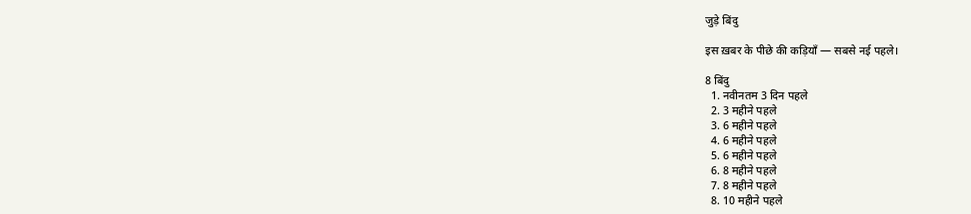जुड़े बिंदु

इस ख़बर के पीछे की कड़ियाँ — सबसे नई पहले।

8 बिंदु
  1. नवीनतम 3 दिन पहले
  2. 3 महीने पहले
  3. 6 महीने पहले
  4. 6 महीने पहले
  5. 6 महीने पहले
  6. 8 महीने पहले
  7. 8 महीने पहले
  8. 10 महीने पहले